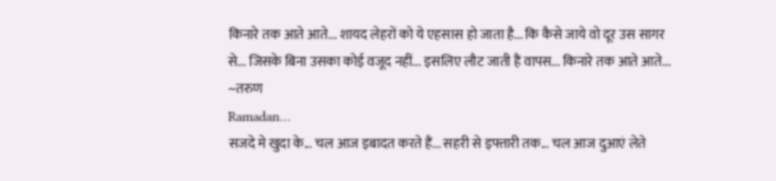किनारे तक आते आते... शायद लेहरों को ये एहसास हो जाता है... कि कैसे जाये वो दूर उस सागर से... जिसके बिना उसका कोई वजूद नहीं... इसलिए लौट जाती हैं वापस... किनारे तक आते आते... ~तरुण
Ramadan…
सजदे मे खुदा के... चल आज इबादत करते हैं... सहरी से इफ्तारी तक... चल आज दुआएं लेते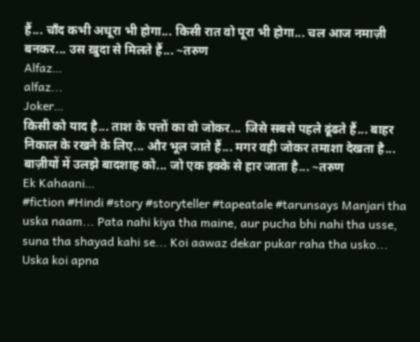हैं... चाँद कभी अधूरा भी होगा... किसी रात वो पूरा भी होगा... चल आज नमाज़ी बनकर... उस ख़ुदा से मिलते हैं... ~तरुण
Alfaz…
alfaz...
Joker…
किसी को याद है... ताश के पत्तों का वो जोकर... जिसे सबसे पहले ढूंढते हैं... बाहर निकाल के रखने के लिए... और भूल जाते हैं... मगर वही जोकर तमाशा देखता है... बाज़ीयों में उलझे बादशाह को... जो एक इक्के से हार जाता है... ~तरुण
Ek Kahaani…
#fiction #Hindi #story #storyteller #tapeatale #tarunsays Manjari tha uska naam... Pata nahi kiya tha maine, aur pucha bhi nahi tha usse, suna tha shayad kahi se... Koi aawaz dekar pukar raha tha usko... Uska koi apna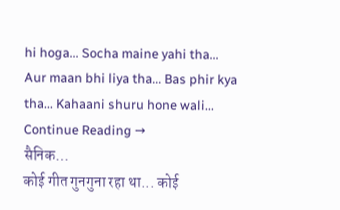hi hoga... Socha maine yahi tha... Aur maan bhi liya tha... Bas phir kya tha... Kahaani shuru hone wali... Continue Reading →
सैनिक…
कोई गीत गुनगुना रहा था... कोई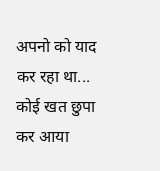अपनो को याद कर रहा था... कोई खत छुपा कर आया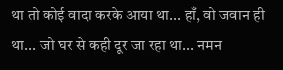था तो कोई वादा करके आया था... हाँ, वो जवान ही था... जो घर से कही दूर जा रहा था... नमन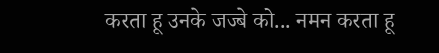करता हू उनके जज्बे को... नमन करता हू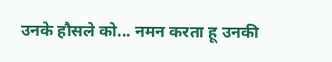उनके हौसले को... नमन करता हू उनकी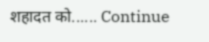शहादत को...... Continue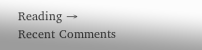Reading →
Recent Comments